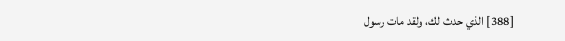[388] الذي حدث لك، ولقد مات رسول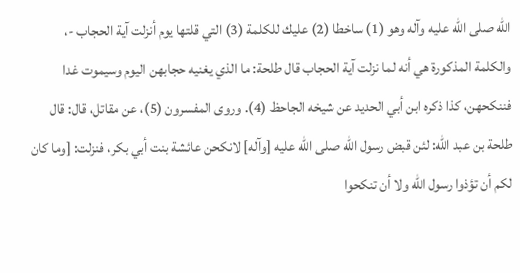الله صلى الله عليه وآله وهو (1) ساخطا (2) عليك للكلمة (3) التي قلتها يوم أنزلت آية الحجاب -، والكلمة المذكورة هي أنه لما نزلت آية الحجاب قال طلحة: ما الذي يغنيه حجابهن اليوم وسيموت غدا فننكحهن، كذا ذكره ابن أبي الحديد عن شيخه الجاحظ (4). وروى المفسرون (5)، عن مقاتل، قال: قال طلحة بن عبد الله: لئن قبض رسول الله صلى الله عليه [وآله] لانكحن عائشة بنت أبي بكر، فنزلت: [وما كان لكم أن تؤذوا رسول الله ولا أن تنكحوا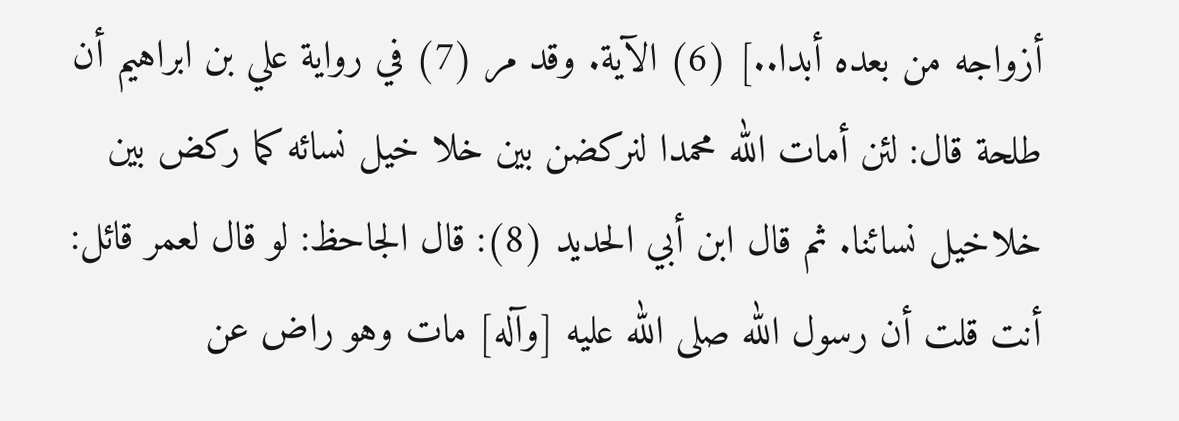أزواجه من بعده أبدا..] (6) الآية. وقد مر (7) في رواية علي بن ابراهيم أن طلحة قال: لئن أمات الله محمدا لنركضن بين خلا خيل نسائه كما ركض بين خلاخيل نسائنا. ثم قال ابن أبي الحديد (8): قال الجاحظ: لو قال لعمر قائل: أنت قلت أن رسول الله صلى الله عليه [وآله] مات وهو راض عن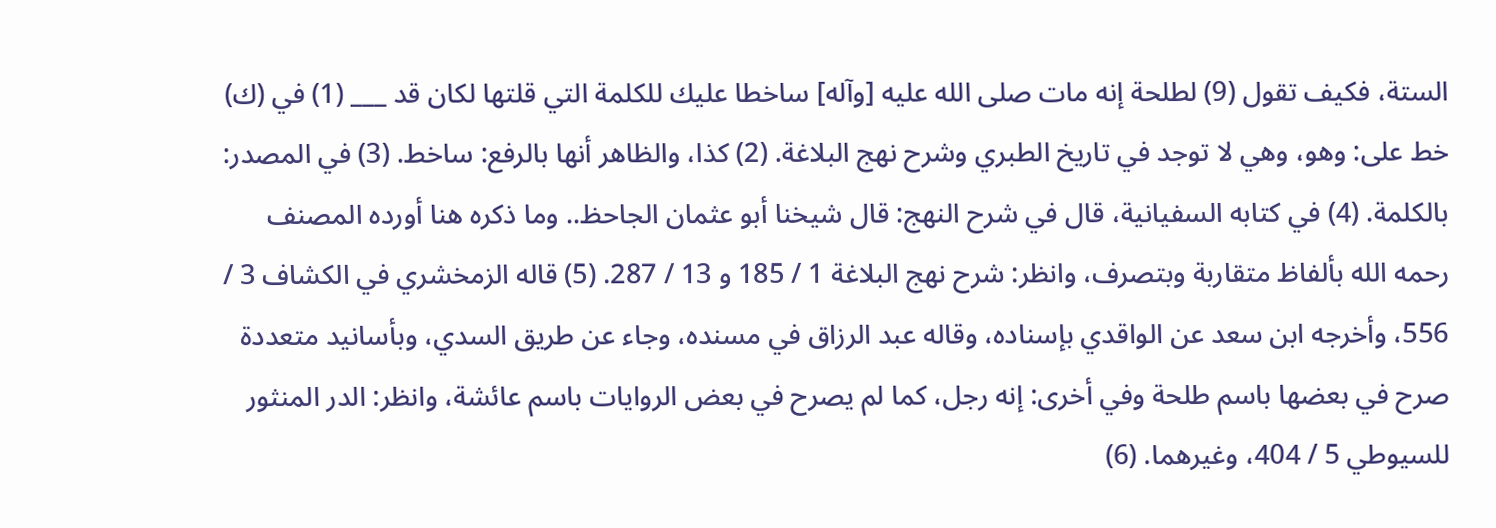الستة، فكيف تقول (9) لطلحة إنه مات صلى الله عليه [وآله] ساخطا عليك للكلمة التي قلتها لكان قد ___ (1) في (ك) خط على: وهو، وهي لا توجد في تاريخ الطبري وشرح نهج البلاغة. (2) كذا، والظاهر أنها بالرفع: ساخط. (3) في المصدر: بالكلمة. (4) في كتابه السفيانية، قال في شرح النهج: قال شيخنا أبو عثمان الجاحظ.. وما ذكره هنا أورده المصنف رحمه الله بألفاظ متقاربة وبتصرف، وانظر: شرح نهج البلاغة 1 / 185 و 13 / 287. (5) قاله الزمخشري في الكشاف 3 / 556، وأخرجه ابن سعد عن الواقدي بإسناده، وقاله عبد الرزاق في مسنده، وجاء عن طريق السدي، وبأسانيد متعددة صرح في بعضها باسم طلحة وفي أخرى: إنه رجل، كما لم يصرح في بعض الروايات باسم عائشة، وانظر: الدر المنثور للسيوطي 5 / 404، وغيرهما. (6)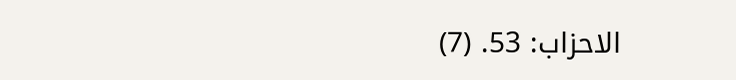الاحزاب: 53. (7)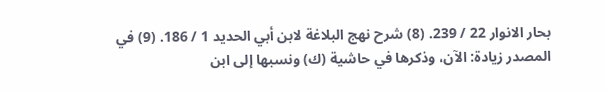بحار الانوار 22 / 239. (8) شرح نهج البلاغة لابن أبي الحديد 1 / 186. (9) في المصدر زيادة: الآن، وذكرها في حاشية (ك) ونسبها إلى ابن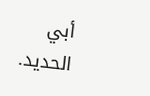أبي الحديد.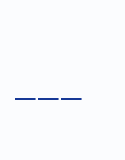___